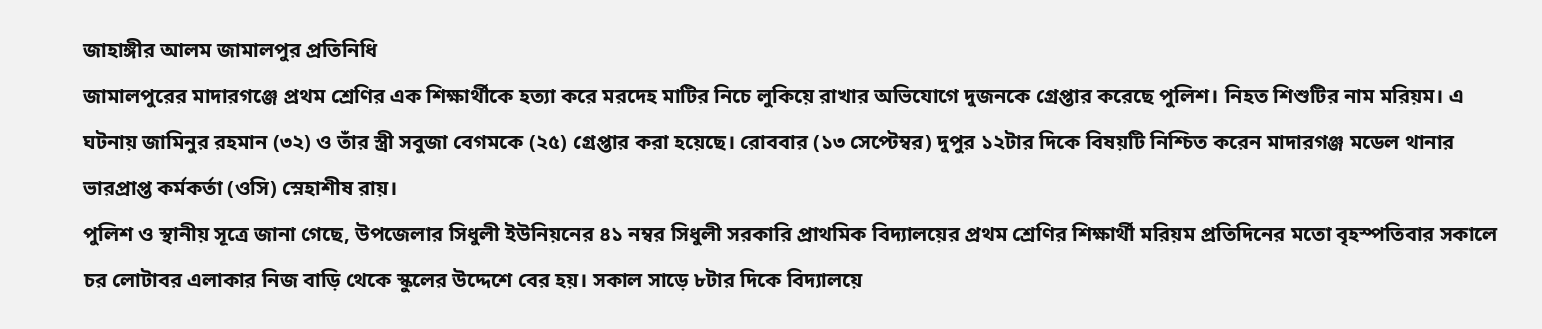জাহাঙ্গীর আলম জামালপুর প্রতিনিধি
জামালপুরের মাদারগঞ্জে প্রথম শ্রেণির এক শিক্ষার্থীকে হত্যা করে মরদেহ মাটির নিচে লুকিয়ে রাখার অভিযোগে দুজনকে গ্রেপ্তার করেছে পুলিশ। নিহত শিশুটির নাম মরিয়ম। এ ঘটনায় জামিনুর রহমান (৩২) ও তাঁর স্ত্রী সবুজা বেগমকে (২৫) গ্রেপ্তার করা হয়েছে। রোববার (১৩ সেপ্টেম্বর) দুপুর ১২টার দিকে বিষয়টি নিশ্চিত করেন মাদারগঞ্জ মডেল থানার ভারপ্রাপ্ত কর্মকর্তা (ওসি) স্নেহাশীষ রায়।
পুলিশ ও স্থানীয় সূত্রে জানা গেছে, উপজেলার সিধুলী ইউনিয়নের ৪১ নম্বর সিধুলী সরকারি প্রাথমিক বিদ্যালয়ের প্রথম শ্রেণির শিক্ষার্থী মরিয়ম প্রতিদিনের মতো বৃহস্পতিবার সকালে চর লোটাবর এলাকার নিজ বাড়ি থেকে স্কুলের উদ্দেশে বের হয়। সকাল সাড়ে ৮টার দিকে বিদ্যালয়ে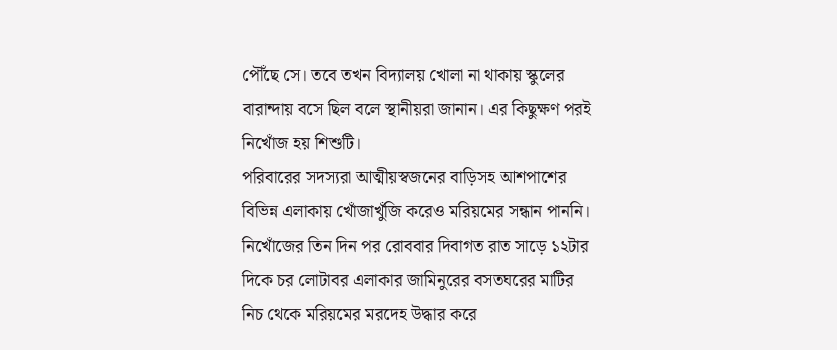পৌঁছে সে। তবে তখন বিদ্যালয় খোলা না থাকায় স্কুলের বারান্দায় বসে ছিল বলে স্থানীয়রা জানান। এর কিছুক্ষণ পরই নিখোঁজ হয় শিশুটি।
পরিবারের সদস্যরা আত্মীয়স্বজনের বাড়িসহ আশপাশের বিভিন্ন এলাকায় খোঁজাখুঁজি করেও মরিয়মের সন্ধান পাননি। নিখোঁজের তিন দিন পর রোববার দিবাগত রাত সাড়ে ১২টার দিকে চর লোটাবর এলাকার জামিনুরের বসতঘরের মাটির নিচ থেকে মরিয়মের মরদেহ উদ্ধার করে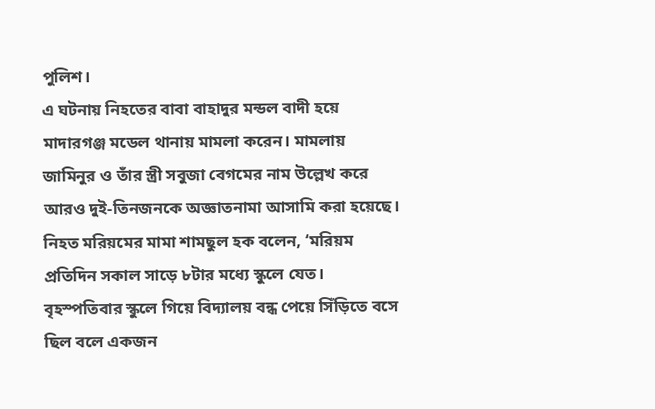পুলিশ।
এ ঘটনায় নিহতের বাবা বাহাদুর মন্ডল বাদী হয়ে মাদারগঞ্জ মডেল থানায় মামলা করেন। মামলায় জামিনুর ও তাঁর স্ত্রী সবুজা বেগমের নাম উল্লেখ করে আরও দুই-তিনজনকে অজ্ঞাতনামা আসামি করা হয়েছে।
নিহত মরিয়মের মামা শামছুল হক বলেন, ‘মরিয়ম প্রতিদিন সকাল সাড়ে ৮টার মধ্যে স্কুলে যেত। বৃহস্পতিবার স্কুলে গিয়ে বিদ্যালয় বন্ধ পেয়ে সিঁড়িতে বসে ছিল বলে একজন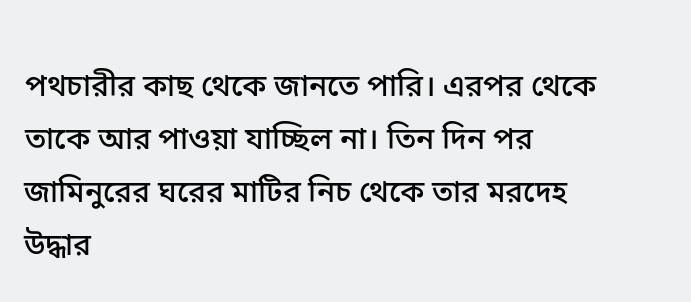পথচারীর কাছ থেকে জানতে পারি। এরপর থেকে তাকে আর পাওয়া যাচ্ছিল না। তিন দিন পর জামিনুরের ঘরের মাটির নিচ থেকে তার মরদেহ উদ্ধার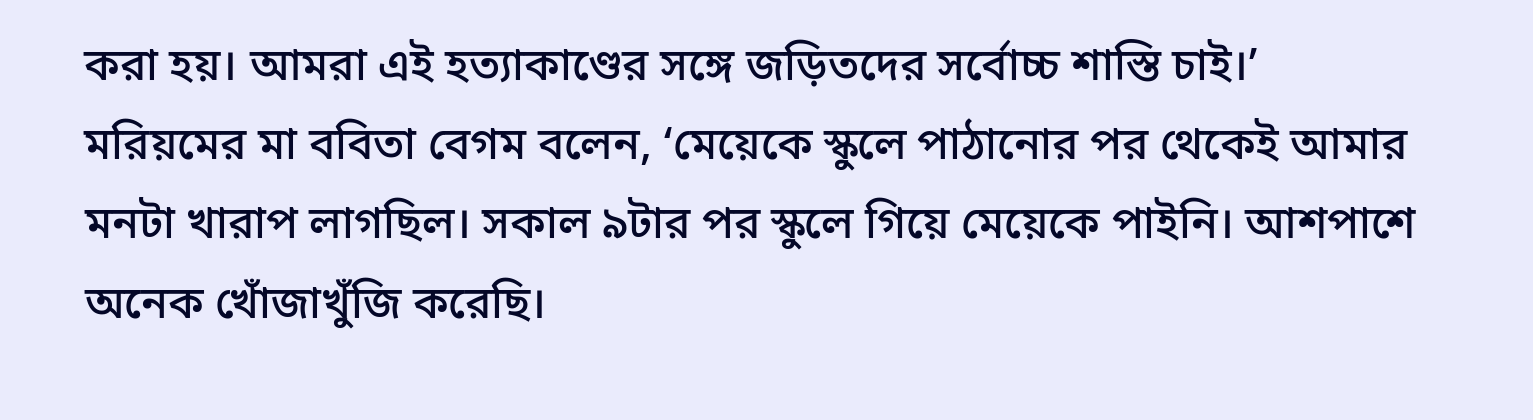করা হয়। আমরা এই হত্যাকাণ্ডের সঙ্গে জড়িতদের সর্বোচ্চ শাস্তি চাই।’
মরিয়মের মা ববিতা বেগম বলেন, ‘মেয়েকে স্কুলে পাঠানোর পর থেকেই আমার মনটা খারাপ লাগছিল। সকাল ৯টার পর স্কুলে গিয়ে মেয়েকে পাইনি। আশপাশে অনেক খোঁজাখুঁজি করেছি।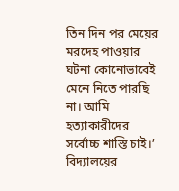তিন দিন পর মেয়ের মরদেহ পাওয়ার ঘটনা কোনোভাবেই মেনে নিতে পারছি না। আমি হত্যাকারীদের সর্বোচ্চ শাস্তি চাই।’
বিদ্যালয়ের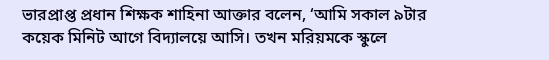ভারপ্রাপ্ত প্রধান শিক্ষক শাহিনা আক্তার বলেন, ‘আমি সকাল ৯টার কয়েক মিনিট আগে বিদ্যালয়ে আসি। তখন মরিয়মকে স্কুলে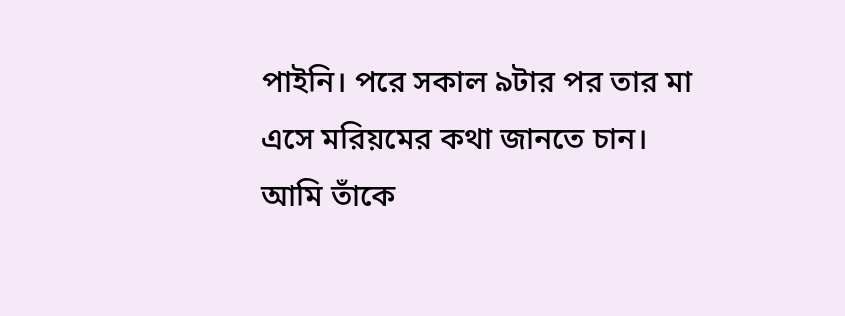পাইনি। পরে সকাল ৯টার পর তার মা এসে মরিয়মের কথা জানতে চান। আমি তাঁকে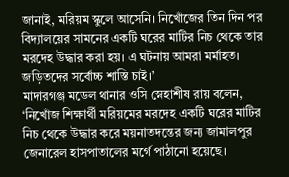জানাই, মরিয়ম স্কুলে আসেনি। নিখোঁজের তিন দিন পর বিদ্যালয়ের সামনের একটি ঘরের মাটির নিচ থেকে তার মরদেহ উদ্ধার করা হয়। এ ঘটনায় আমরা মর্মাহত। জড়িতদের সর্বোচ্চ শাস্তি চাই।’
মাদারগঞ্জ মডেল থানার ওসি স্নেহাশীষ রায় বলেন, ‘নিখোঁজ শিক্ষার্থী মরিয়মের মরদেহ একটি ঘরের মাটির নিচ থেকে উদ্ধার করে ময়নাতদন্তের জন্য জামালপুর জেনারেল হাসপাতালের মর্গে পাঠানো হয়েছে।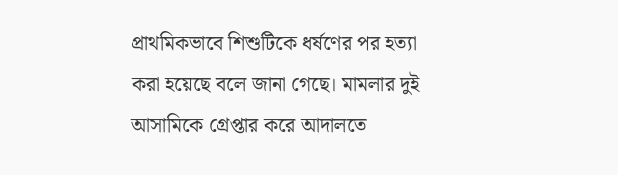প্রাথমিকভাবে শিশুটিকে ধর্ষণের পর হত্যা করা হয়েছে বলে জানা গেছে। মামলার দুই আসামিকে গ্রেপ্তার করে আদালতে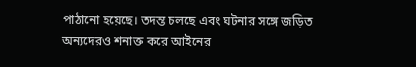পাঠানো হয়েছে। তদন্ত চলছে এবং ঘটনার সঙ্গে জড়িত অন্যদেরও শনাক্ত করে আইনের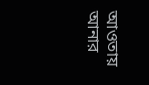আওতায় আনার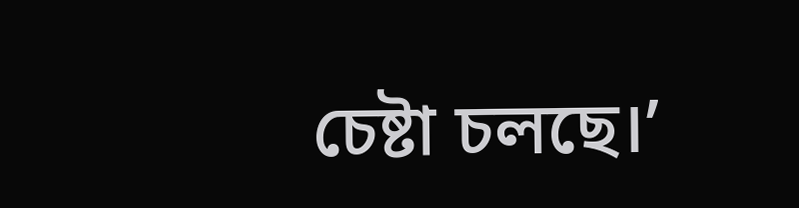চেষ্টা চলছে।’